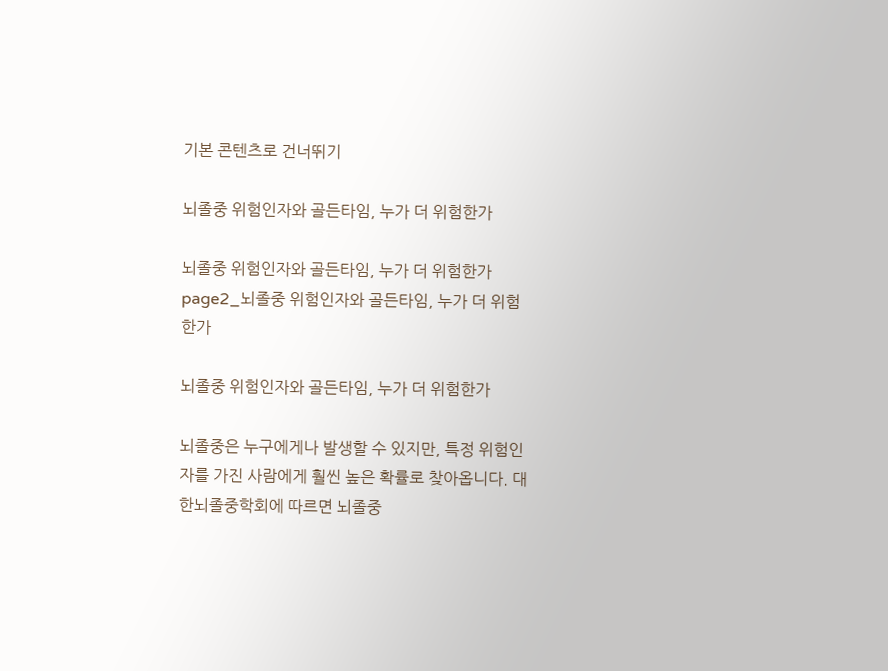기본 콘텐츠로 건너뛰기

뇌졸중 위험인자와 골든타임, 누가 더 위험한가

뇌졸중 위험인자와 골든타임, 누가 더 위험한가
page2_뇌졸중 위험인자와 골든타임, 누가 더 위험한가

뇌졸중 위험인자와 골든타임, 누가 더 위험한가

뇌졸중은 누구에게나 발생할 수 있지만, 특정 위험인자를 가진 사람에게 훨씬 높은 확률로 찾아옵니다. 대한뇌졸중학회에 따르면 뇌졸중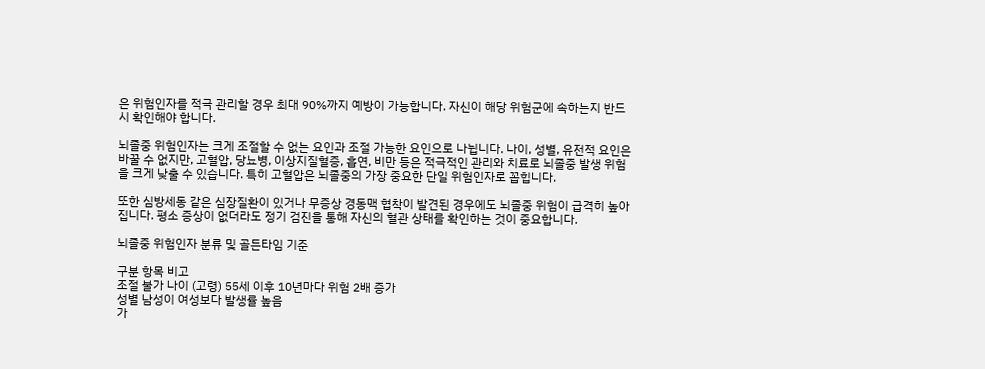은 위험인자를 적극 관리할 경우 최대 90%까지 예방이 가능합니다. 자신이 해당 위험군에 속하는지 반드시 확인해야 합니다.

뇌졸중 위험인자는 크게 조절할 수 없는 요인과 조절 가능한 요인으로 나뉩니다. 나이, 성별, 유전적 요인은 바꿀 수 없지만, 고혈압, 당뇨병, 이상지질혈증, 흡연, 비만 등은 적극적인 관리와 치료로 뇌졸중 발생 위험을 크게 낮출 수 있습니다. 특히 고혈압은 뇌졸중의 가장 중요한 단일 위험인자로 꼽힙니다.

또한 심방세동 같은 심장질환이 있거나 무증상 경동맥 협착이 발견된 경우에도 뇌졸중 위험이 급격히 높아집니다. 평소 증상이 없더라도 정기 검진을 통해 자신의 혈관 상태를 확인하는 것이 중요합니다.

뇌졸중 위험인자 분류 및 골든타임 기준

구분 항목 비고
조절 불가 나이 (고령) 55세 이후 10년마다 위험 2배 증가
성별 남성이 여성보다 발생률 높음
가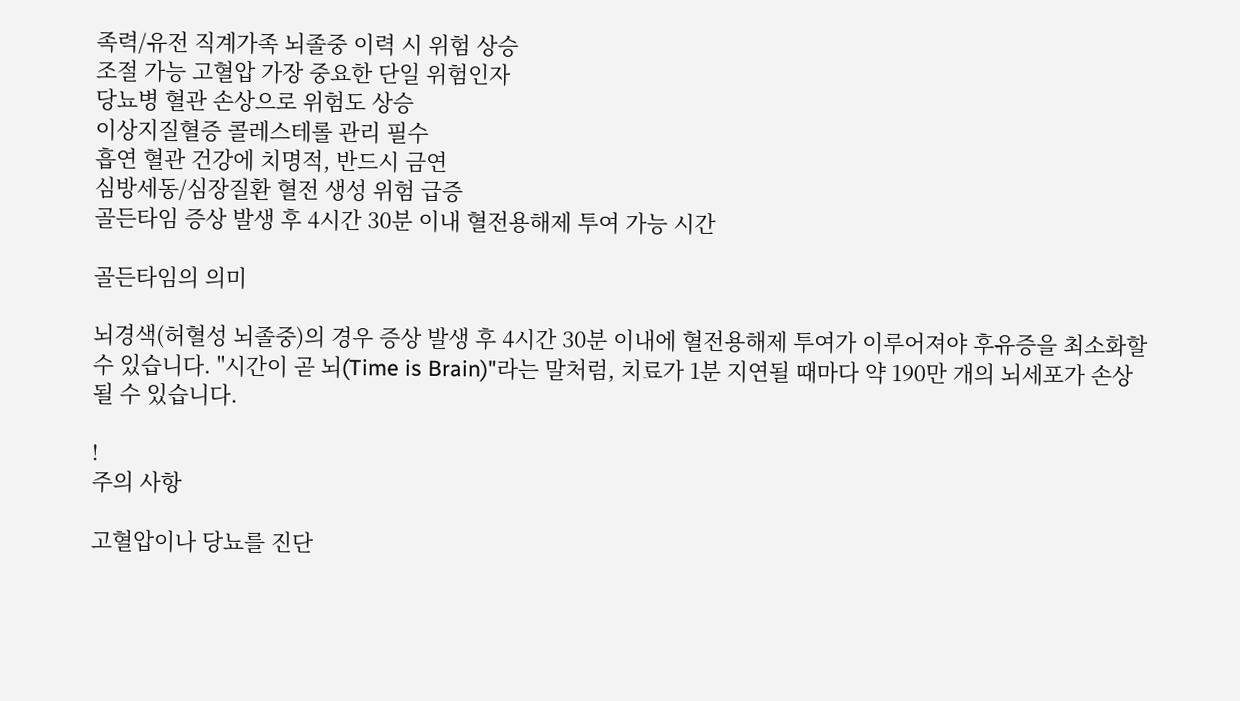족력/유전 직계가족 뇌졸중 이력 시 위험 상승
조절 가능 고혈압 가장 중요한 단일 위험인자
당뇨병 혈관 손상으로 위험도 상승
이상지질혈증 콜레스테롤 관리 필수
흡연 혈관 건강에 치명적, 반드시 금연
심방세동/심장질환 혈전 생성 위험 급증
골든타임 증상 발생 후 4시간 30분 이내 혈전용해제 투여 가능 시간

골든타임의 의미

뇌경색(허혈성 뇌졸중)의 경우 증상 발생 후 4시간 30분 이내에 혈전용해제 투여가 이루어져야 후유증을 최소화할 수 있습니다. "시간이 곧 뇌(Time is Brain)"라는 말처럼, 치료가 1분 지연될 때마다 약 190만 개의 뇌세포가 손상될 수 있습니다.

!
주의 사항

고혈압이나 당뇨를 진단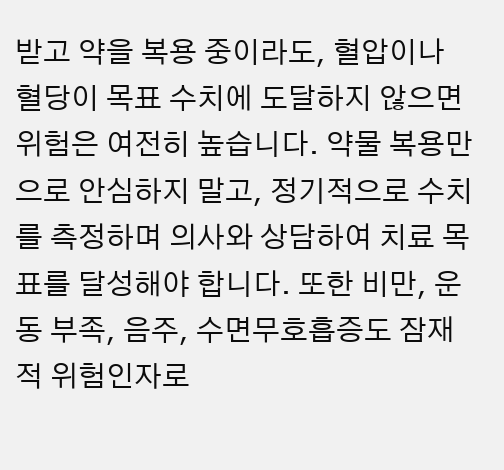받고 약을 복용 중이라도, 혈압이나 혈당이 목표 수치에 도달하지 않으면 위험은 여전히 높습니다. 약물 복용만으로 안심하지 말고, 정기적으로 수치를 측정하며 의사와 상담하여 치료 목표를 달성해야 합니다. 또한 비만, 운동 부족, 음주, 수면무호흡증도 잠재적 위험인자로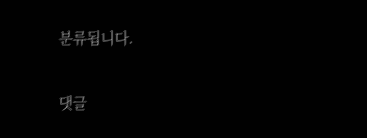분류됩니다.

댓글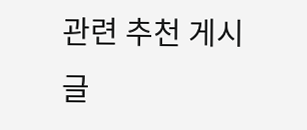관련 추천 게시글